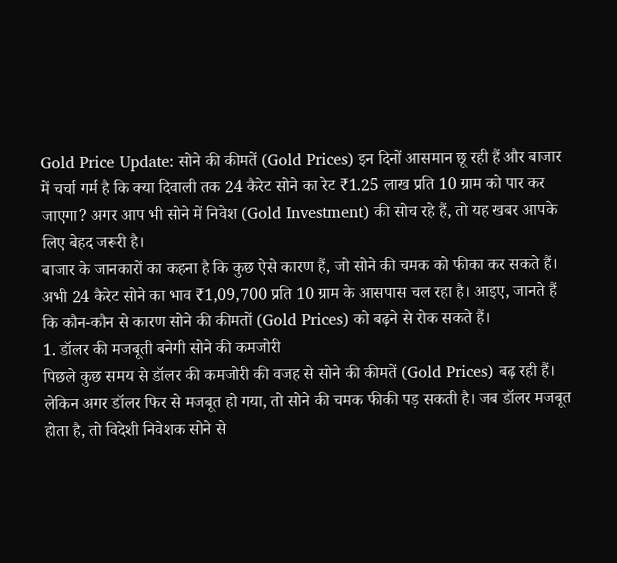Gold Price Update: सोने की कीमतें (Gold Prices) इन दिनों आसमान छू रही हैं और बाजार में चर्चा गर्म है कि क्या दिवाली तक 24 कैरेट सोने का रेट ₹1.25 लाख प्रति 10 ग्राम को पार कर जाएगा? अगर आप भी सोने में निवेश (Gold Investment) की सोच रहे हैं, तो यह खबर आपके लिए बेहद जरूरी है।
बाजार के जानकारों का कहना है कि कुछ ऐसे कारण हैं, जो सोने की चमक को फीका कर सकते हैं। अभी 24 कैरेट सोने का भाव ₹1,09,700 प्रति 10 ग्राम के आसपास चल रहा है। आइए, जानते हैं कि कौन-कौन से कारण सोने की कीमतों (Gold Prices) को बढ़ने से रोक सकते हैं।
1. डॉलर की मजबूती बनेगी सोने की कमजोरी
पिछले कुछ समय से डॉलर की कमजोरी की वजह से सोने की कीमतें (Gold Prices) बढ़ रही हैं। लेकिन अगर डॉलर फिर से मजबूत हो गया, तो सोने की चमक फीकी पड़ सकती है। जब डॉलर मजबूत होता है, तो विदेशी निवेशक सोने से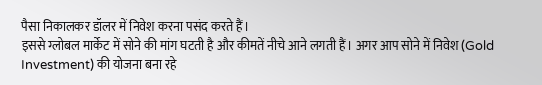पैसा निकालकर डॉलर में निवेश करना पसंद करते हैं।
इससे ग्लोबल मार्केट में सोने की मांग घटती है और कीमतें नीचे आने लगती हैं। अगर आप सोने में निवेश (Gold Investment) की योजना बना रहे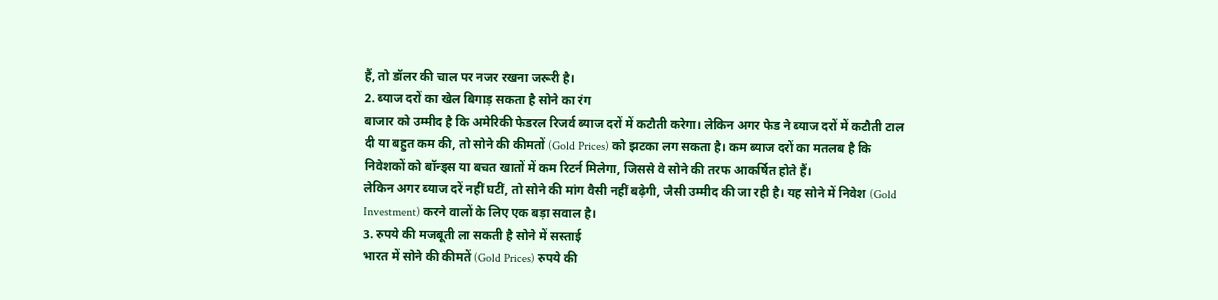हैं, तो डॉलर की चाल पर नजर रखना जरूरी है।
2. ब्याज दरों का खेल बिगाड़ सकता है सोने का रंग
बाजार को उम्मीद है कि अमेरिकी फेडरल रिजर्व ब्याज दरों में कटौती करेगा। लेकिन अगर फेड ने ब्याज दरों में कटौती टाल दी या बहुत कम की, तो सोने की कीमतों (Gold Prices) को झटका लग सकता है। कम ब्याज दरों का मतलब है कि निवेशकों को बॉन्ड्स या बचत खातों में कम रिटर्न मिलेगा, जिससे वे सोने की तरफ आकर्षित होते हैं।
लेकिन अगर ब्याज दरें नहीं घटीं, तो सोने की मांग वैसी नहीं बढ़ेगी, जैसी उम्मीद की जा रही है। यह सोने में निवेश (Gold Investment) करने वालों के लिए एक बड़ा सवाल है।
3. रुपये की मजबूती ला सकती है सोने में सस्ताई
भारत में सोने की कीमतें (Gold Prices) रुपये की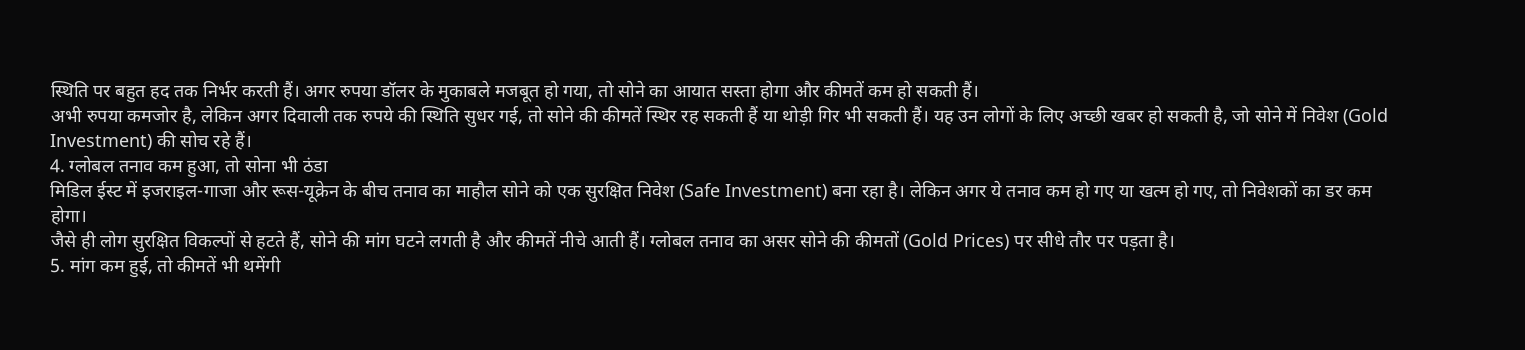स्थिति पर बहुत हद तक निर्भर करती हैं। अगर रुपया डॉलर के मुकाबले मजबूत हो गया, तो सोने का आयात सस्ता होगा और कीमतें कम हो सकती हैं।
अभी रुपया कमजोर है, लेकिन अगर दिवाली तक रुपये की स्थिति सुधर गई, तो सोने की कीमतें स्थिर रह सकती हैं या थोड़ी गिर भी सकती हैं। यह उन लोगों के लिए अच्छी खबर हो सकती है, जो सोने में निवेश (Gold Investment) की सोच रहे हैं।
4. ग्लोबल तनाव कम हुआ, तो सोना भी ठंडा
मिडिल ईस्ट में इजराइल-गाजा और रूस-यूक्रेन के बीच तनाव का माहौल सोने को एक सुरक्षित निवेश (Safe Investment) बना रहा है। लेकिन अगर ये तनाव कम हो गए या खत्म हो गए, तो निवेशकों का डर कम होगा।
जैसे ही लोग सुरक्षित विकल्पों से हटते हैं, सोने की मांग घटने लगती है और कीमतें नीचे आती हैं। ग्लोबल तनाव का असर सोने की कीमतों (Gold Prices) पर सीधे तौर पर पड़ता है।
5. मांग कम हुई, तो कीमतें भी थमेंगी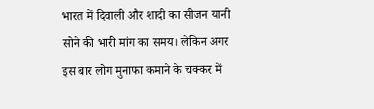भारत में दिवाली और शादी का सीजन यानी सोने की भारी मांग का समय। लेकिन अगर इस बार लोग मुनाफा कमाने के चक्कर में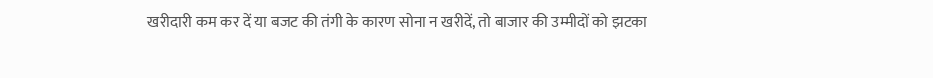खरीदारी कम कर दें या बजट की तंगी के कारण सोना न खरीदें, तो बाजार की उम्मीदों को झटका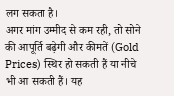लग सकता है।
अगर मांग उम्मीद से कम रही, तो सोने की आपूर्ति बढ़ेगी और कीमतें (Gold Prices) स्थिर हो सकती हैं या नीचे भी आ सकती हैं। यह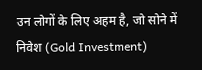उन लोगों के लिए अहम है, जो सोने में निवेश (Gold Investment)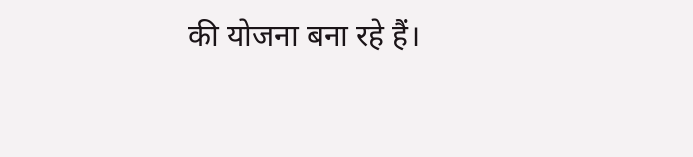की योजना बना रहे हैं।